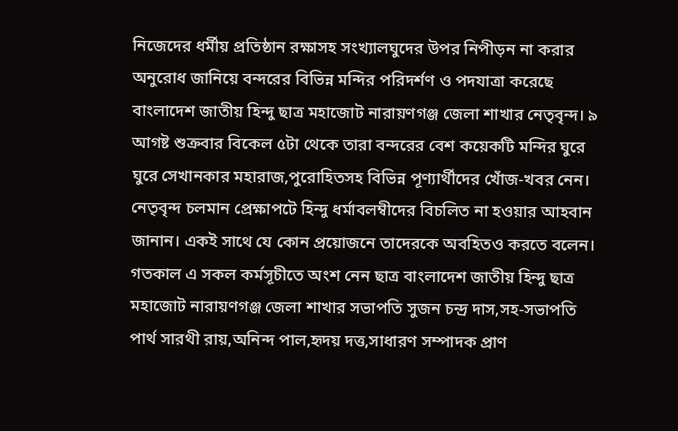নিজেদের ধর্মীয় প্রতিষ্ঠান রক্ষাসহ সংখ্যালঘুদের উপর নিপীড়ন না করার অনুরোধ জানিয়ে বন্দরের বিভিন্ন মন্দির পরিদর্শণ ও পদযাত্রা করেছে বাংলাদেশ জাতীয় হিন্দু ছাত্র মহাজোট নারায়ণগঞ্জ জেলা শাখার নেতৃবৃন্দ। ৯ আগষ্ট শুক্রবার বিকেল ৫টা থেকে তারা বন্দরের বেশ কয়েকটি মন্দির ঘুরে ঘুরে সেখানকার মহারাজ,পুরোহিতসহ বিভিন্ন পূণ্যার্থীদের খোঁজ-খবর নেন। নেতৃবৃন্দ চলমান প্রেক্ষাপটে হিন্দু ধর্মাবলম্বীদের বিচলিত না হওয়ার আহবান জানান। একই সাথে যে কোন প্রয়োজনে তাদেরকে অবহিতও করতে বলেন। গতকাল এ সকল কর্মসূচীতে অংশ নেন ছাত্র বাংলাদেশ জাতীয় হিন্দু ছাত্র মহাজোট নারায়ণগঞ্জ জেলা শাখার সভাপতি সুজন চন্দ্র দাস,সহ-সভাপতি পার্থ সারথী রায়,অনিন্দ পাল,হৃদয় দত্ত,সাধারণ সম্পাদক প্রাণ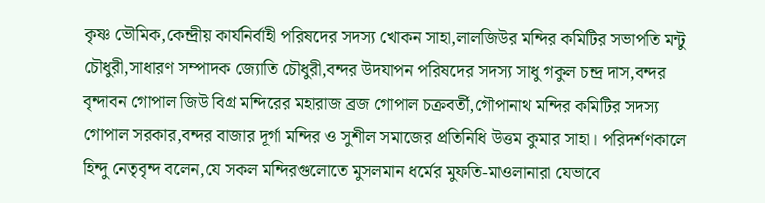কৃষ্ণ ভৌমিক,কেন্দ্রীয় কার্যনির্বাহী পরিষদের সদস্য খোকন সাহা,লালজিউর মন্দির কমিটির সভাপতি মন্টু চৌধুরী,সাধারণ সম্পাদক জ্যোতি চৌধুরী,বন্দর উদযাপন পরিষদের সদস্য সাধু গকুল চন্দ্র দাস,বন্দর বৃন্দাবন গোপাল জিউ বিগ্র মন্দিরের মহারাজ ব্রজ গোপাল চক্রবর্তী,গৌপানাথ মন্দির কমিটির সদস্য গোপাল সরকার,বন্দর বাজার দূর্গা মন্দির ও সুশীল সমাজের প্রতিনিধি উত্তম কুমার সাহা। পরিদর্শণকালে হিন্দু নেতৃবৃন্দ বলেন,যে সকল মন্দিরগুলোতে মুসলমান ধর্মের মুফতি-মাওলানারা যেভাবে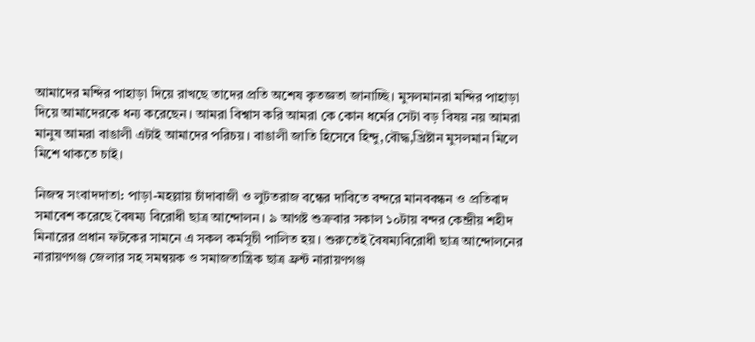আমাদের মন্দির পাহাড়া দিয়ে রাখছে তাদের প্রতি অশেষ কৃতজ্ঞতা জানাচ্ছি। মুসলমানরা মন্দির পাহাড়া দিয়ে আমাদেরকে ধন্য করেছেন। আমরা বিশ্বাস করি আমরা কে কোন ধর্মের সেটা বড় বিষয় নয় আমরা মানুষ আমরা বাঙালী এটাই আমাদের পরিচয়। বাঙালী জাতি হিসেবে হিন্দু,বৌদ্ধ,খ্রিষ্টান মুসলমান মিলে মিশে থাকতে চাই।

নিজস্ব সংবাদদাতা: পাড়া-মহল্লায় চাঁদাবাজী ও লুটতরাজ বন্ধের দাবিতে বন্দরে মানববন্ধন ও প্রতিবাদ সমাবেশ করেছে বৈষম্য বিরোধী ছাত্র আন্দোলন। ৯ আগষ্ট শুক্রবার সকাল ১০টায় বন্দর কেন্দ্রীয় শহীদ মিনারের প্রধান ফটকের সামনে এ সকল কর্মসূচী পালিত হয়। শুরুতেই বৈষম্যবিরোধী ছাত্র আন্দোলনের নারায়ণগঞ্জ জেলার সহ সমন্বয়ক ও সমাজতান্ত্রিক ছাত্র ফ্রন্ট নারায়ণগঞ্জ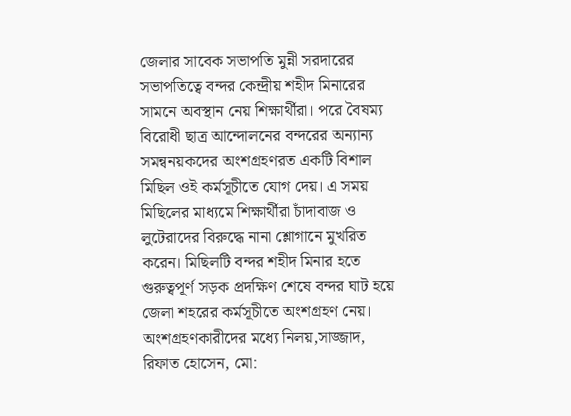জেলার সাবেক সভাপতি মুন্নী সরদারের সভাপতিত্বে বন্দর কেন্দ্রীয় শহীদ মিনারের সামনে অবস্থান নেয় শিক্ষার্থীরা। পরে বৈষম্য বিরোধী ছাত্র আন্দোলনের বন্দরের অন্যান্য সমন্বনয়কদের অংশগ্রহণরত একটি বিশাল মিছিল ওই কর্মসূচীতে যোগ দেয়। এ সময় মিছিলের মাধ্যমে শিক্ষার্থীরা চাঁদাবাজ ও লুটেরাদের বিরুদ্ধে নানা শ্লোগানে মুখরিত করেন। মিছিলটি বন্দর শহীদ মিনার হতে গুরুত্বপূর্ণ সড়ক প্রদক্ষিণ শেষে বন্দর ঘাট হয়ে জেলা শহরের কর্মসূচীতে অংশগ্রহণ নেয়। অংশগ্রহণকারীদের মধ্যে নিলয়,সাজ্জাদ, রিফাত হোসেন, মো: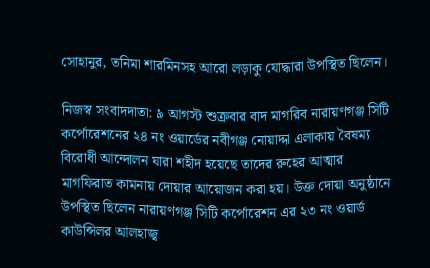সোহানুর, তনিমা শারমিনসহ আরো লড়াকু যোদ্ধারা উপস্থিত ছিলেন।

নিজস্ব সংবাদদাতা: ৯ আগস্ট শুক্রবার বাদ মাগরিব নারায়ণগঞ্জ সিটি কর্পোরেশনের ২৪ নং ওয়ার্ডের নবীগঞ্জ নোয়াদ্দা এলাকায় বৈষম্য বিরোধী আন্দোলন যারা শহীদ হয়েছে তাদের রুহের আত্মার মাগফিরাত কামনায় দোয়ার আয়োজন করা হয়। উক্ত দোয়া অনুষ্ঠানে উপস্থিত ছিলেন নারায়ণগঞ্জ সিটি কর্পোরেশন এর ২৩ নং ওয়ার্ড কাউন্সিলর আলহাজ্ব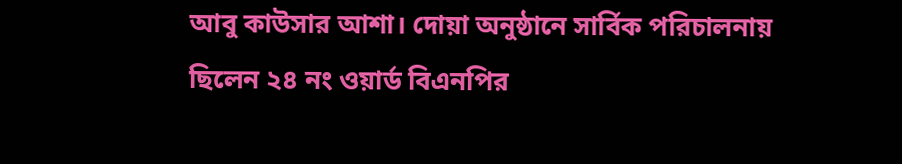আবু কাউসার আশা। দোয়া অনুষ্ঠানে সার্বিক পরিচালনায় ছিলেন ২৪ নং ওয়ার্ড বিএনপির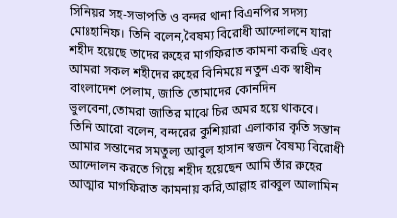সিনিয়র সহ-সভাপতি ও বন্দর থানা বিএনপির সদস্য মোঃহানিফ। তিনি বলেন,বৈষম্য বিরোধী আন্দোলনে যারা শহীদ হয়েছে তাদের রুহের মাগফিরাত কামনা করছি এবং আমরা সকল শহীদের রুহের বিনিময়ে নতুন এক স্বাধীন বাংলাদেশ পেলাম, জাতি তোমাদের কোনদিন ভুলবেনা,তোমরা জাতির মাঝে চির অমর হয়ে থাকবে। তিনি আরো বলেন, বন্দরের কুশিয়ারা এলাকার কৃতি সন্তান আমার সন্তানের সমতুল্য আবুল হাসান স্বজন বৈষম্য বিরোধী আন্দোলন করতে গিয়ে শহীদ হয়েছেন আমি তাঁর রুহের আত্মার মাগফিরাত কামনায় করি,আল্লাহ রাব্বুল আলামিন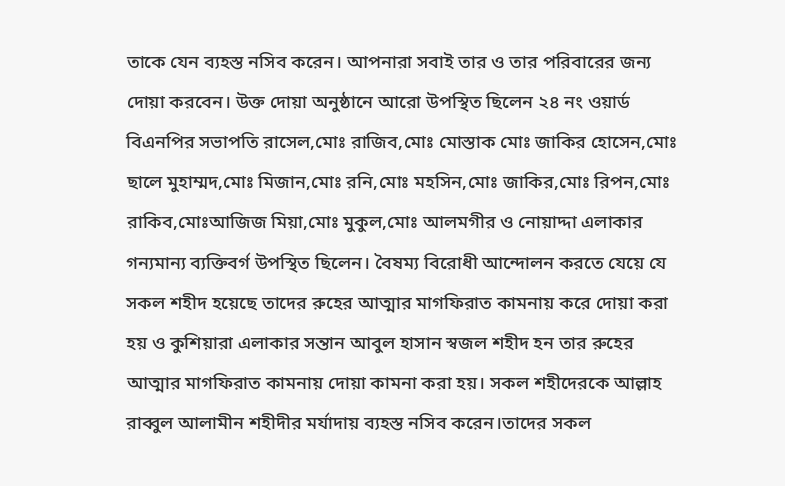তাকে যেন ব্যহস্ত নসিব করেন। আপনারা সবাই তার ও তার পরিবারের জন্য দোয়া করবেন। উক্ত দোয়া অনুষ্ঠানে আরো উপস্থিত ছিলেন ২৪ নং ওয়ার্ড বিএনপির সভাপতি রাসেল,মোঃ রাজিব,মোঃ মোস্তাক মোঃ জাকির হোসেন,মোঃ ছালে মুহাম্মদ,মোঃ মিজান,মোঃ রনি,মোঃ মহসিন,মোঃ জাকির,মোঃ রিপন,মোঃ রাকিব,মোঃআজিজ মিয়া,মোঃ মুকুল,মোঃ আলমগীর ও নোয়াদ্দা এলাকার গন্যমান্য ব্যক্তিবর্গ উপস্থিত ছিলেন। বৈষম্য বিরোধী আন্দোলন করতে যেয়ে যে সকল শহীদ হয়েছে তাদের রুহের আত্মার মাগফিরাত কামনায় করে দোয়া করা হয় ও কুশিয়ারা এলাকার সন্তান আবুল হাসান স্বজল শহীদ হন তার রুহের আত্মার মাগফিরাত কামনায় দোয়া কামনা করা হয়। সকল শহীদেরকে আল্লাহ রাব্বুল আলামীন শহীদীর মর্যাদায় ব্যহস্ত নসিব করেন।তাদের সকল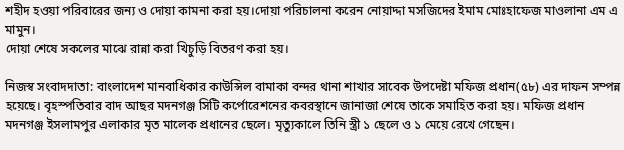শহীদ হওয়া পরিবারের জন্য ও দোয়া কামনা করা হয়।দোয়া পরিচালনা করেন নোয়াদ্দা মসজিদের ইমাম মোঃহাফেজ মাওলানা এম এ মামুন।
দোয়া শেষে সকলের মাঝে রান্না করা খিচুড়ি বিতরণ করা হয়।

নিজস্ব সংবাদদাতা: বাংলাদেশ মানবাধিকার কাউন্সিল বামাকা বন্দর থানা শাখার সাবেক উপদেষ্টা মফিজ প্রধান(৫৮) এর দাফন সম্পন্ন হয়েছে। বৃহস্পতিবার বাদ আছর মদনগঞ্জ সিটি কর্পোরেশনের কবরস্থানে জানাজা শেষে তাকে সমাহিত করা হয়। মফিজ প্রধান মদনগঞ্জ ইসলামপুর এলাকার মৃত মালেক প্রধানের ছেলে। মৃত্যুকালে তিনি স্ত্রী ১ ছেলে ও ১ মেয়ে রেখে গেছেন।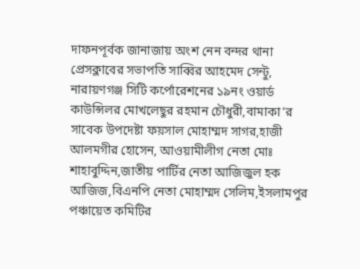দাফনপূর্বক জানাজায় অংশ নেন বন্দর থানা প্রেসক্লাবের সভাপতি সাব্বির আহমেদ সেন্টু, নারায়ণগঞ্জ সিটি কর্পোরেশনের ১৯নং ওয়ার্ড কাউন্সিলর মোখলেছুর রহমান চৌধুরী,বামাকা’র সাবেক উপদেষ্টা ফয়সাল মোহাম্মদ সাগর,হাজী আলমগীর হোসেন, আওয়ামীলীগ নেতা মোঃ শাহাবুদ্দিন,জাতীয় পার্টির নেতা আজিজুল হক আজিজ,বিএনপি নেতা মোহাম্মদ সেলিম,ইসলামপুর পঞ্চায়েত কমিটির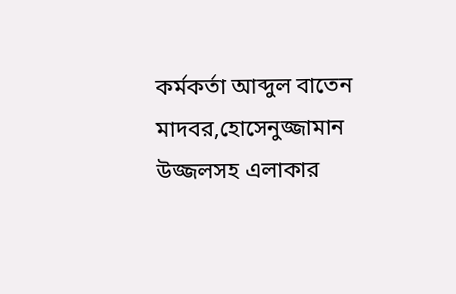কর্মকর্তা আব্দুল বাতেন মাদবর,হোসেনুজ্জামান উজ্জলসহ এলাকার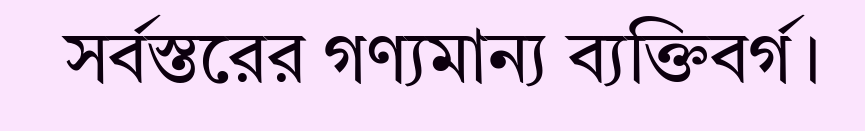সর্বস্তরের গণ্যমান্য ব্যক্তিবর্গ।